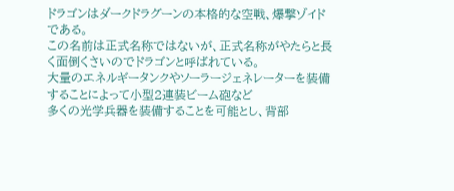ドラゴンはダークドラグーンの本格的な空戦、爆撃ゾイドである。
この名前は正式名称ではないが、正式名称がやたらと長く面倒くさいのでドラゴンと呼ばれている。
大量のエネルギータンクやソーラージェネレーターを装備することによって小型2連装ビーム砲など
多くの光学兵器を装備することを可能とし、背部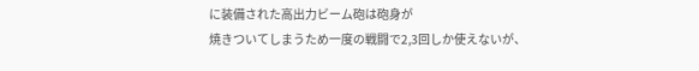に装備された高出力ビーム砲は砲身が
焼きついてしまうため一度の戦闘で2,3回しか使えないが、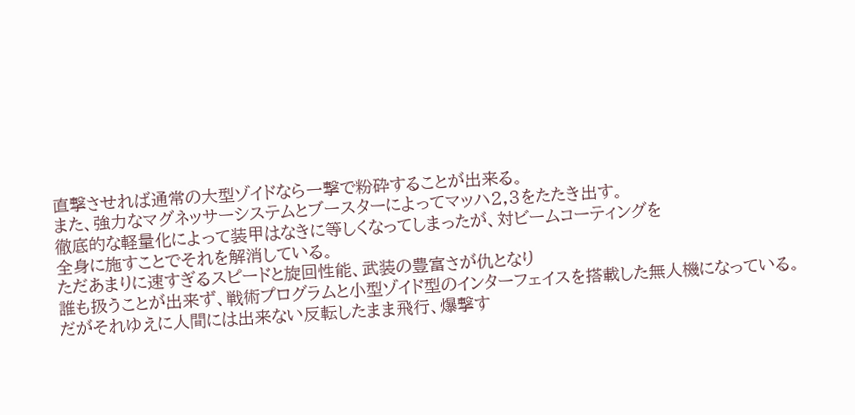直撃させれば通常の大型ゾイドなら一撃で粉砕することが出来る。
また、強力なマグネッサーシステムとブースターによってマッハ2,3をたたき出す。
徹底的な軽量化によって装甲はなきに等しくなってしまったが、対ビームコーティングを
全身に施すことでそれを解消している。
ただあまりに速すぎるスピードと旋回性能、武装の豊富さが仇となり
誰も扱うことが出来ず、戦術プログラムと小型ゾイド型のインターフェイスを搭載した無人機になっている。
だがそれゆえに人間には出来ない反転したまま飛行、爆撃す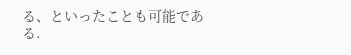る、といったことも可能である.